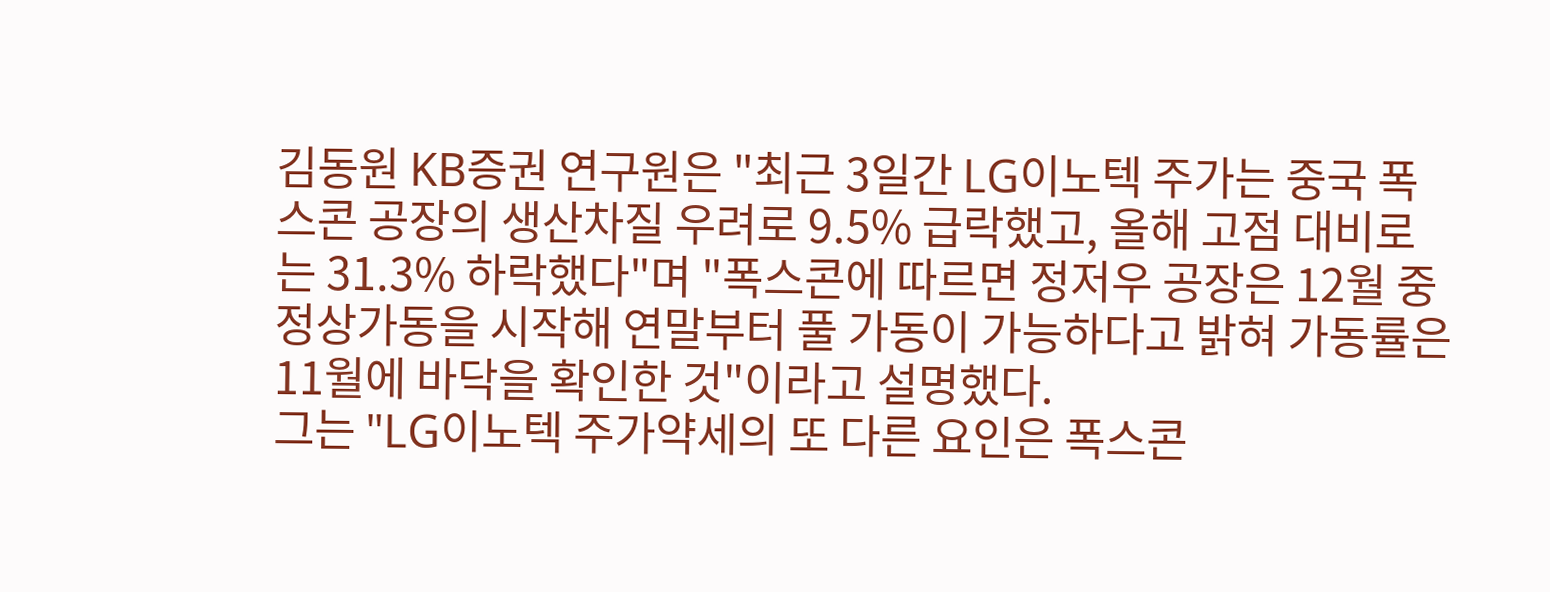김동원 KB증권 연구원은 "최근 3일간 LG이노텍 주가는 중국 폭스콘 공장의 생산차질 우려로 9.5% 급락했고, 올해 고점 대비로는 31.3% 하락했다"며 "폭스콘에 따르면 정저우 공장은 12월 중 정상가동을 시작해 연말부터 풀 가동이 가능하다고 밝혀 가동률은 11월에 바닥을 확인한 것"이라고 설명했다.
그는 "LG이노텍 주가약세의 또 다른 요인은 폭스콘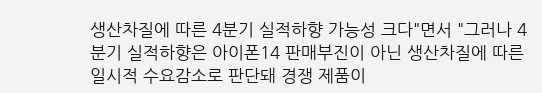생산차질에 따른 4분기 실적하향 가능성 크다"면서 "그러나 4분기 실적하향은 아이폰14 판매부진이 아닌 생산차질에 따른 일시적 수요감소로 판단돼 경쟁 제품이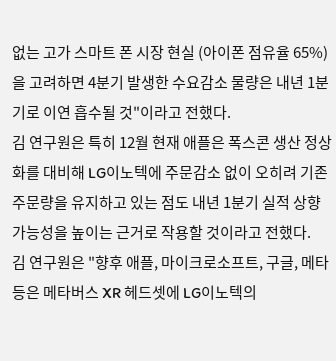없는 고가 스마트 폰 시장 현실 (아이폰 점유율 65%)을 고려하면 4분기 발생한 수요감소 물량은 내년 1분기로 이연 흡수될 것"이라고 전했다.
김 연구원은 특히 12월 현재 애플은 폭스콘 생산 정상화를 대비해 LG이노텍에 주문감소 없이 오히려 기존 주문량을 유지하고 있는 점도 내년 1분기 실적 상향 가능성을 높이는 근거로 작용할 것이라고 전했다.
김 연구원은 "향후 애플, 마이크로소프트, 구글, 메타 등은 메타버스 XR 헤드셋에 LG이노텍의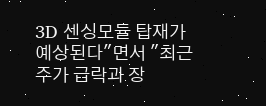3D 센싱모듈 탑재가 예상된다"면서 "최근 주가 급락과 장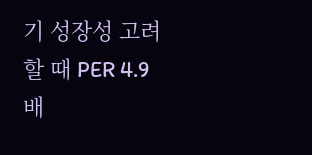기 성장성 고려할 때 PER 4.9배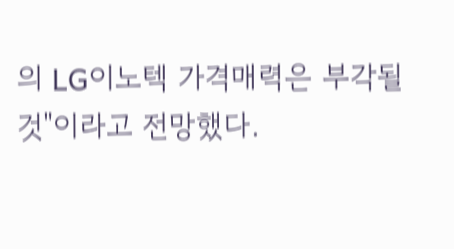의 LG이노텍 가격매력은 부각될 것"이라고 전망했다.